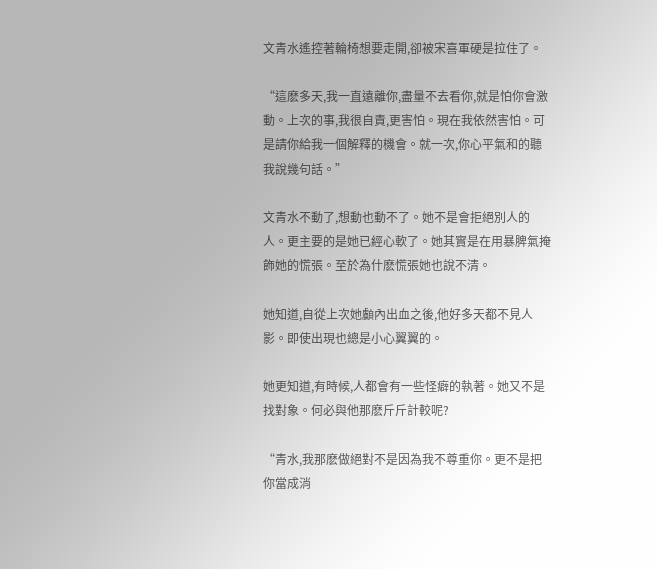文青水遙控著輪椅想要走開,卻被宋喜軍硬是拉住了。

“這麽多天,我一直遠離你,盡量不去看你,就是怕你會激動。上次的事,我很自責,更害怕。現在我依然害怕。可是請你給我一個解釋的機會。就一次,你心平氣和的聽我說幾句話。”

文青水不動了,想動也動不了。她不是會拒絕別人的人。更主要的是她已經心軟了。她其實是在用暴脾氣掩飾她的慌張。至於為什麽慌張她也說不清。

她知道,自從上次她顱內出血之後,他好多天都不見人影。即使出現也總是小心翼翼的。

她更知道,有時候,人都會有一些怪癖的執著。她又不是找對象。何必與他那麽斤斤計較呢?

“青水,我那麽做絕對不是因為我不尊重你。更不是把你當成消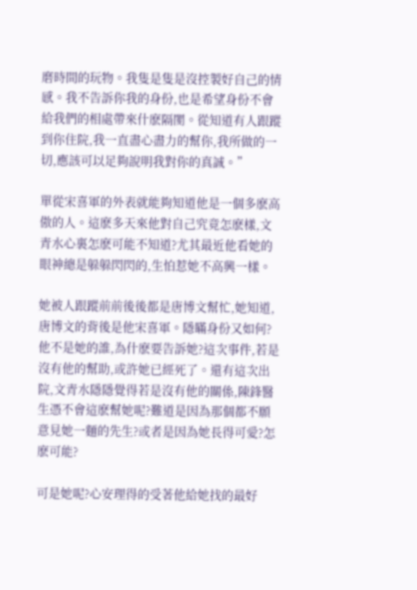磨時間的玩物。我隻是隻是沒控製好自己的情感。我不告訴你我的身份,也是希望身份不會給我們的相處帶來什麽隔閡。從知道有人跟蹤到你住院,我一直盡心盡力的幫你,我所做的一切,應該可以足夠說明我對你的真誠。”

單從宋喜軍的外表就能夠知道他是一個多麽高傲的人。這麽多天來他對自己究竟怎麽樣,文青水心裏怎麽可能不知道?尤其最近他看她的眼神總是躲躲閃閃的,生怕惹她不高興一樣。

她被人跟蹤前前後後都是唐博文幫忙,她知道,唐博文的背後是他宋喜軍。隱瞞身份又如何?他不是她的誰,為什麽要告訴她?這次事件,若是沒有他的幫助,或許她已經死了。還有這次出院,文青水隱隱覺得若是沒有他的關係,陳鋒醫生憑不會這麽幫她呢?難道是因為那個都不願意見她一麵的先生?或者是因為她長得可愛?怎麽可能?

可是她呢?心安理得的受著他給她找的最好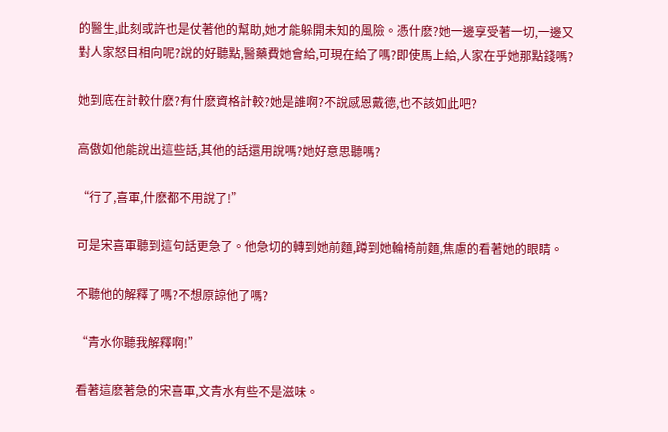的醫生,此刻或許也是仗著他的幫助,她才能躲開未知的風險。憑什麽?她一邊享受著一切,一邊又對人家怒目相向呢?說的好聽點,醫藥費她會給,可現在給了嗎?即使馬上給,人家在乎她那點錢嗎?

她到底在計較什麽?有什麽資格計較?她是誰啊?不說感恩戴德,也不該如此吧?

高傲如他能說出這些話,其他的話還用說嗎?她好意思聽嗎?

“行了,喜軍,什麽都不用說了!”

可是宋喜軍聽到這句話更急了。他急切的轉到她前麵,蹲到她輪椅前麵,焦慮的看著她的眼睛。

不聽他的解釋了嗎?不想原諒他了嗎?

“青水你聽我解釋啊!”

看著這麽著急的宋喜軍,文青水有些不是滋味。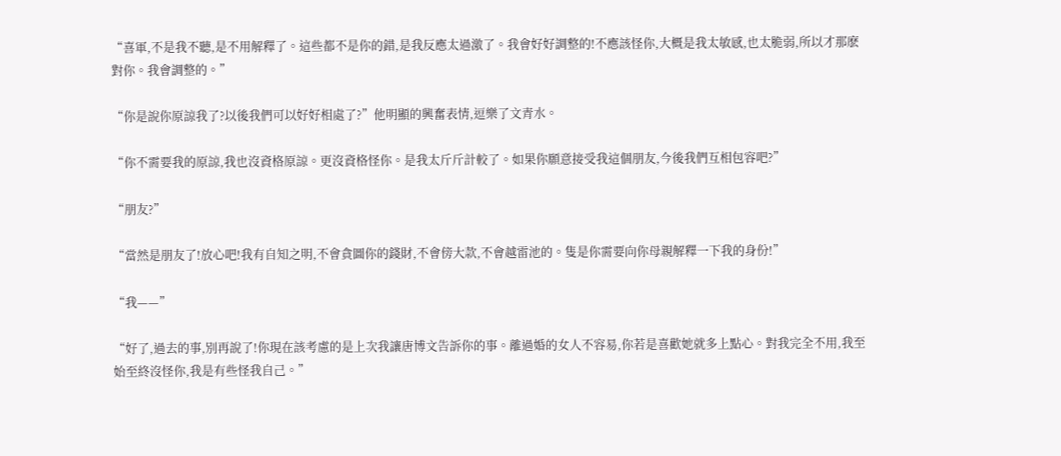“喜軍,不是我不聽,是不用解釋了。這些都不是你的錯,是我反應太過激了。我會好好調整的!不應該怪你,大概是我太敏感,也太脆弱,所以才那麽對你。我會調整的。”

“你是說你原諒我了?以後我們可以好好相處了?”他明顯的興奮表情,逗樂了文青水。

“你不需要我的原諒,我也沒資格原諒。更沒資格怪你。是我太斤斤計較了。如果你願意接受我這個朋友,今後我們互相包容吧?”

“朋友?”

“當然是朋友了!放心吧!我有自知之明,不會貪圖你的錢財,不會傍大款,不會越雷池的。隻是你需要向你母親解釋一下我的身份!”

“我——”

“好了,過去的事,別再說了!你現在該考慮的是上次我讓唐博文告訴你的事。離過婚的女人不容易,你若是喜歡她就多上點心。對我完全不用,我至始至終沒怪你,我是有些怪我自己。”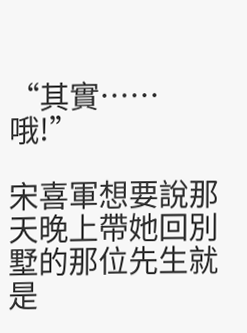“其實……哦!”

宋喜軍想要說那天晚上帶她回別墅的那位先生就是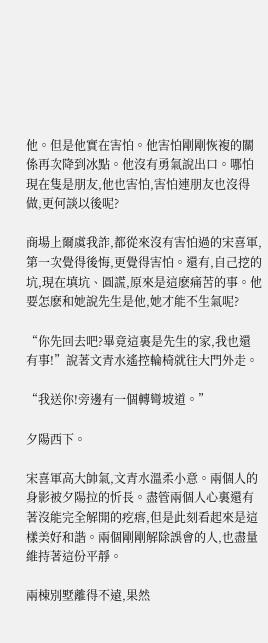他。但是他實在害怕。他害怕剛剛恢複的關係再次降到冰點。他沒有勇氣說出口。哪怕現在隻是朋友,他也害怕,害怕連朋友也沒得做,更何談以後呢?

商場上爾虞我詐,都從來沒有害怕過的宋喜軍,第一次覺得後悔,更覺得害怕。還有,自己挖的坑,現在填坑、圓謊,原來是這麽痛苦的事。他要怎麽和她說先生是他,她才能不生氣呢?

“你先回去吧?畢竟這裏是先生的家,我也還有事!”說著文青水遙控輪椅就往大門外走。

“我送你!旁邊有一個轉彎坡道。”

夕陽西下。

宋喜軍高大帥氣,文青水溫柔小意。兩個人的身影被夕陽拉的忻長。盡管兩個人心裏還有著沒能完全解開的疙瘩,但是此刻看起來是這樣美好和諧。兩個剛剛解除誤會的人,也盡量維持著這份平靜。

兩棟別墅離得不遠,果然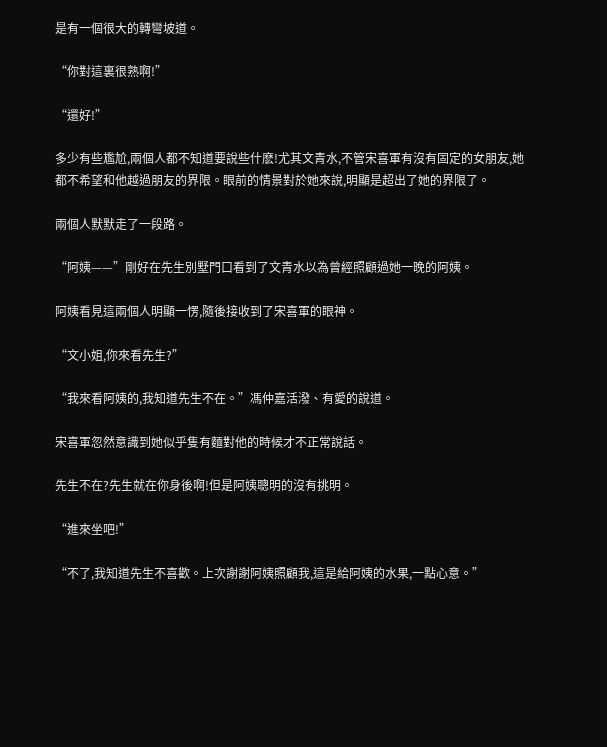是有一個很大的轉彎坡道。

“你對這裏很熟啊!”

“還好!”

多少有些尷尬,兩個人都不知道要說些什麽!尤其文青水,不管宋喜軍有沒有固定的女朋友,她都不希望和他越過朋友的界限。眼前的情景對於她來說,明顯是超出了她的界限了。

兩個人默默走了一段路。

“阿姨——”剛好在先生別墅門口看到了文青水以為曾經照顧過她一晚的阿姨。

阿姨看見這兩個人明顯一愣,隨後接收到了宋喜軍的眼神。

“文小姐,你來看先生?”

“我來看阿姨的,我知道先生不在。”馮仲嘉活潑、有愛的說道。

宋喜軍忽然意識到她似乎隻有麵對他的時候才不正常說話。

先生不在?先生就在你身後啊!但是阿姨聰明的沒有挑明。

“進來坐吧!”

“不了,我知道先生不喜歡。上次謝謝阿姨照顧我,這是給阿姨的水果,一點心意。”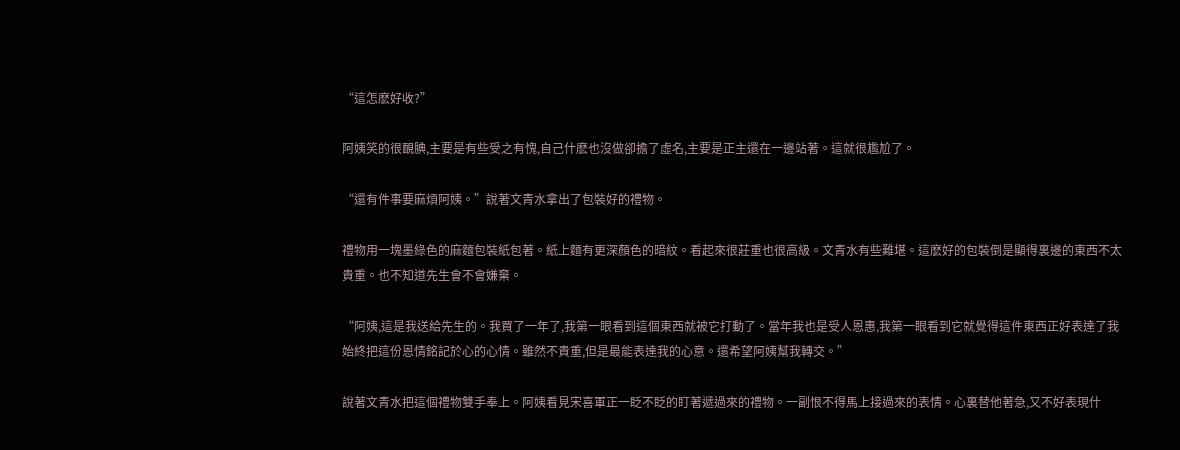“這怎麽好收?”

阿姨笑的很靦腆,主要是有些受之有愧,自己什麽也沒做卻擔了虛名,主要是正主還在一邊站著。這就很尷尬了。

“還有件事要麻煩阿姨。”說著文青水拿出了包裝好的禮物。

禮物用一塊墨綠色的麻麵包裝紙包著。紙上麵有更深顏色的暗紋。看起來很莊重也很高級。文青水有些難堪。這麽好的包裝倒是顯得裏邊的東西不太貴重。也不知道先生會不會嫌棄。

“阿姨,這是我送給先生的。我買了一年了,我第一眼看到這個東西就被它打動了。當年我也是受人恩惠,我第一眼看到它就覺得這件東西正好表達了我始終把這份恩情銘記於心的心情。雖然不貴重,但是最能表達我的心意。還希望阿姨幫我轉交。”

說著文青水把這個禮物雙手奉上。阿姨看見宋喜軍正一眨不眨的盯著遞過來的禮物。一副恨不得馬上接過來的表情。心裏替他著急,又不好表現什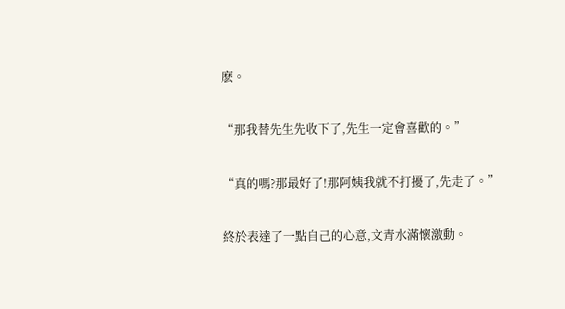麽。

“那我替先生先收下了,先生一定會喜歡的。”

“真的嗎?那最好了!那阿姨我就不打擾了,先走了。”

終於表達了一點自己的心意,文青水滿懷激動。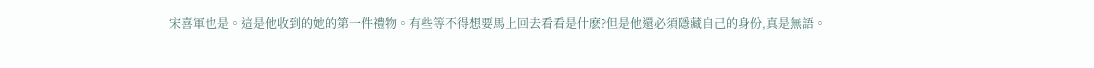宋喜軍也是。這是他收到的她的第一件禮物。有些等不得想要馬上回去看看是什麽?但是他還必須隱藏自己的身份,真是無語。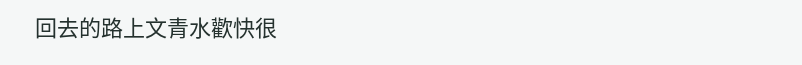回去的路上文青水歡快很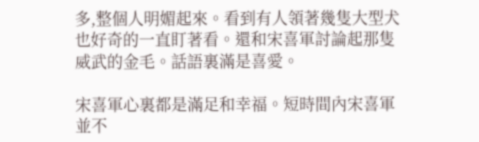多,整個人明媚起來。看到有人領著幾隻大型犬也好奇的一直盯著看。還和宋喜軍討論起那隻威武的金毛。話語裏滿是喜愛。

宋喜軍心裏都是滿足和幸福。短時間內宋喜軍並不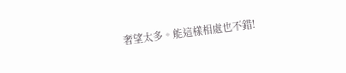奢望太多。能這樣相處也不錯!